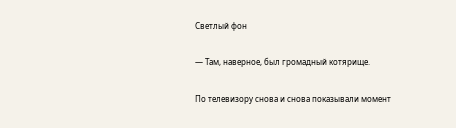Светлый фон

— Там, наверное, был громадный котярище.

По телевизору снова и снова показывали момент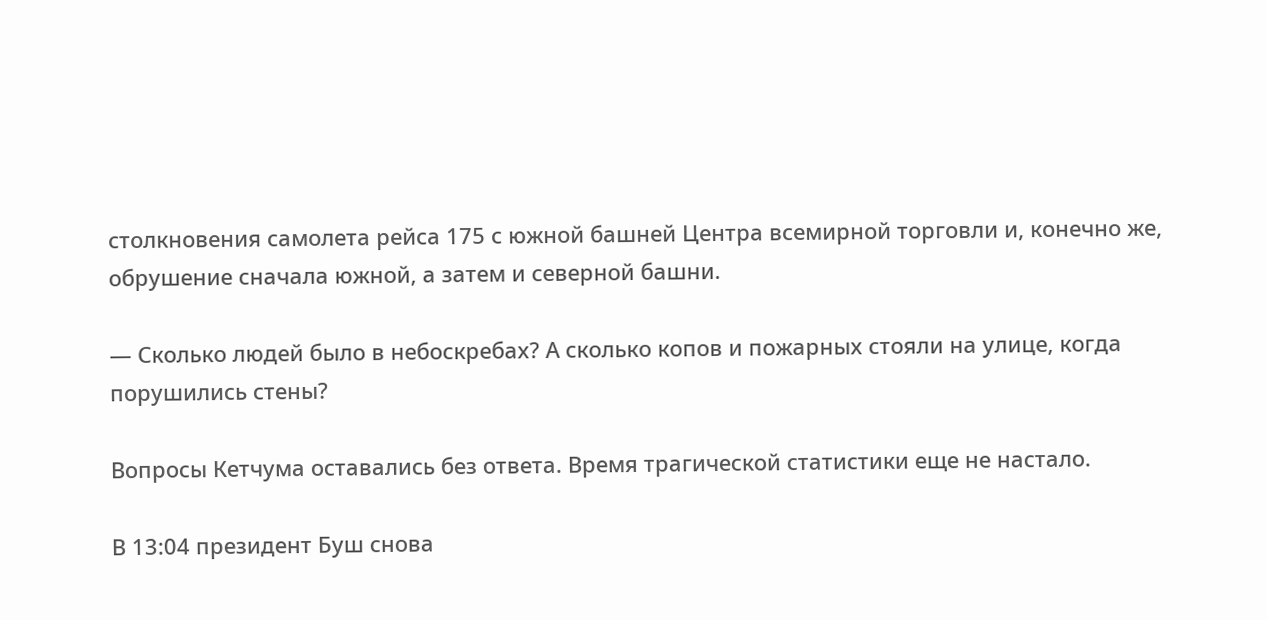столкновения самолета рейса 175 с южной башней Центра всемирной торговли и, конечно же, обрушение сначала южной, а затем и северной башни.

— Сколько людей было в небоскребах? А сколько копов и пожарных стояли на улице, когда порушились стены?

Вопросы Кетчума оставались без ответа. Время трагической статистики еще не настало.

В 13:04 президент Буш снова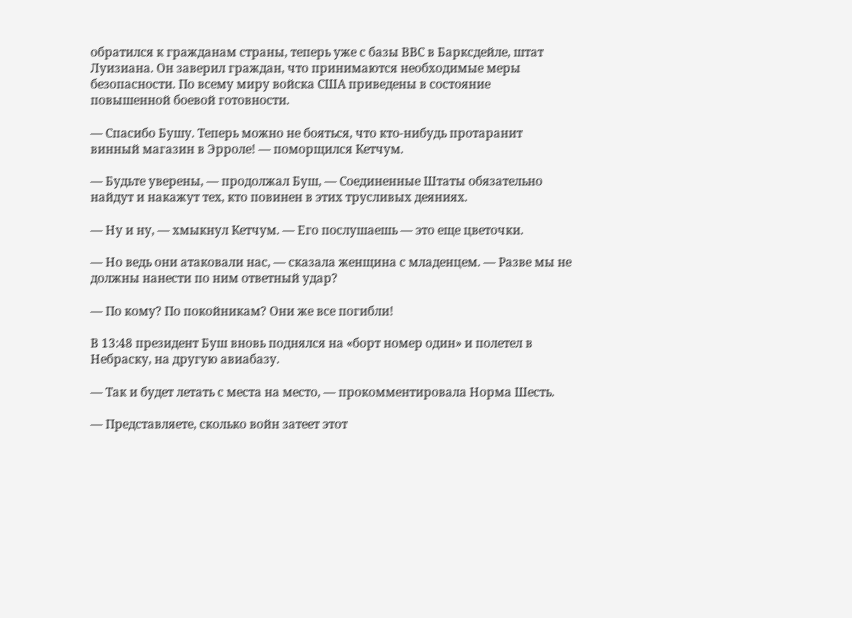обратился к гражданам страны, теперь уже с базы ВВС в Барксдейле, штат Луизиана. Он заверил граждан, что принимаются необходимые меры безопасности. По всему миру войска США приведены в состояние повышенной боевой готовности.

— Спасибо Бушу. Теперь можно не бояться, что кто-нибудь протаранит винный магазин в Эрроле! — поморщился Кетчум.

— Будьте уверены, — продолжал Буш, — Соединенные Штаты обязательно найдут и накажут тех, кто повинен в этих трусливых деяниях.

— Ну и ну, — хмыкнул Кетчум. — Его послушаешь — это еще цветочки.

— Но ведь они атаковали нас, — сказала женщина с младенцем. — Разве мы не должны нанести по ним ответный удар?

— По кому? По покойникам? Они же все погибли!

В 13:48 президент Буш вновь поднялся на «борт номер один» и полетел в Небраску, на другую авиабазу.

— Так и будет летать с места на место, — прокомментировала Норма Шесть.

— Представляете, сколько войн затеет этот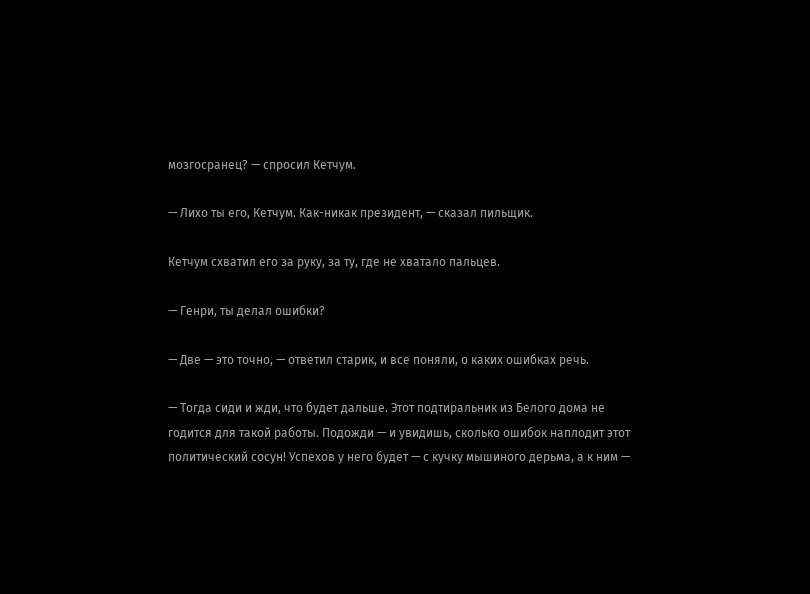мозгосранец? — спросил Кетчум.

— Лихо ты его, Кетчум. Как-никак президент, — сказал пильщик.

Кетчум схватил его за руку, за ту, где не хватало пальцев.

— Генри, ты делал ошибки?

— Две — это точно, — ответил старик, и все поняли, о каких ошибках речь.

— Тогда сиди и жди, что будет дальше. Этот подтиральник из Белого дома не годится для такой работы. Подожди — и увидишь, сколько ошибок наплодит этот политический сосун! Успехов у него будет — с кучку мышиного дерьма, а к ним —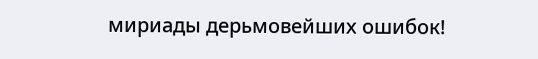мириады дерьмовейших ошибок!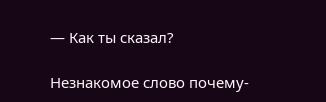— Как ты сказал?

Незнакомое слово почему-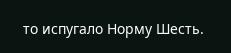то испугало Норму Шесть.